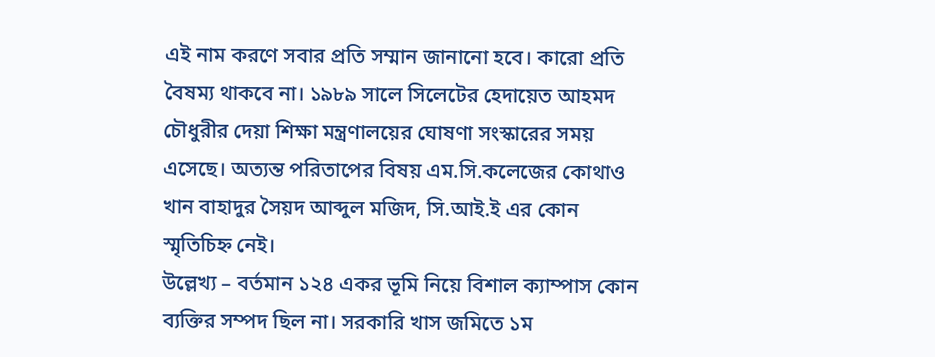এই নাম করণে সবার প্রতি সম্মান জানানো হবে। কারো প্রতি বৈষম্য থাকবে না। ১৯৮৯ সালে সিলেটের হেদায়েত আহমদ চৌধুরীর দেয়া শিক্ষা মন্ত্রণালয়ের ঘোষণা সংস্কারের সময় এসেছে। অত্যন্ত পরিতাপের বিষয় এম.সি.কলেজের কোথাও খান বাহাদুর সৈয়দ আব্দুল মজিদ, সি.আই.ই এর কোন স্মৃতিচিহ্ন নেই।
উল্লেখ্য – বর্তমান ১২৪ একর ভূমি নিয়ে বিশাল ক্যাম্পাস কোন ব্যক্তির সম্পদ ছিল না। সরকারি খাস জমিতে ১ম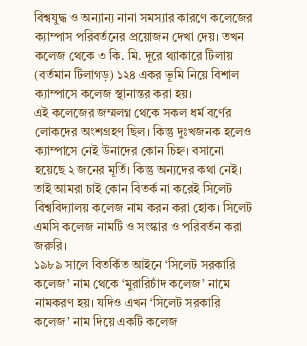বিশ্বযুদ্ধ ও অন্যান্য নানা সমস্যার কারণে কলেজের ক্যাম্পাস পরিবর্তনের প্রয়োজন দেখা দেয়। তখন কলেজ থেকে ৩ কি. মি. দূরে থ্যাকারে টিলায় (বর্তমান টিলাগড়) ১২৪ একর ভূমি নিয়ে বিশাল ক্যাম্পাসে কলেজ স্থানান্তর করা হয়।
এই কলেজের জম্মলগ্ন থেকে সকল ধর্ম বর্ণের লোকদের অংশগ্রহণ ছিল। কিন্তু দুঃখজনক হলেও ক্যাম্পাসে নেই উনাদের কোন চিহ্ন। বসানো হয়েছে ২ জনের মূর্তি। কিন্তু অন্যদের কথা নেই। তাই আমরা চাই কোন বিতর্ক না করেই সিলেট বিশ্ববিদ্যালয় কলেজ নাম করন করা হোক। সিলেট এমসি কলেজ নামটি ও সংস্কার ও পরিবর্তন করা জরুরি।
১৯৮৯ সালে বিতর্কিত আইনে ‘সিলেট সরকারি কলেজ’ নাম থেকে ‘মুরারিচাঁদ কলেজ’ নামে নামকরণ হয়। যদিও এখন ‘সিলেট সরকারি কলেজ’ নাম দিয়ে একটি কলেজ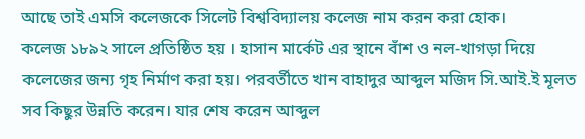আছে তাই এমসি কলেজকে সিলেট বিশ্ববিদ্যালয় কলেজ নাম করন করা হোক।
কলেজ ১৮৯২ সালে প্রতিষ্ঠিত হয় । হাসান মার্কেট এর স্থানে বাঁশ ও নল-খাগড়া দিয়ে কলেজের জন্য গৃহ নির্মাণ করা হয়। পরবর্তীতে খান বাহাদুর আব্দুল মজিদ সি.আই.ই মূলত সব কিছুর উন্নতি করেন। যার শেষ করেন আব্দুল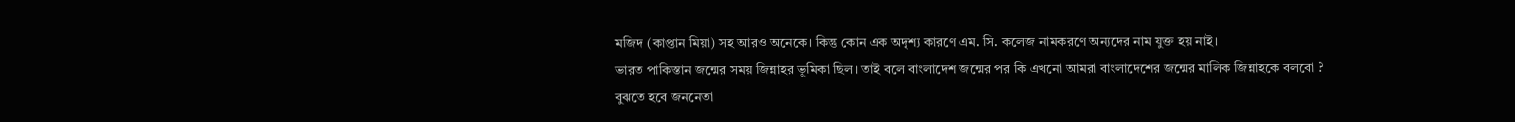মজিদ (কাপ্তান মিয়া) সহ আরও অনেকে। কিন্তু কোন এক অদৃশ্য কারণে এম. সি. কলেজ নামকরণে অন্যদের নাম যুক্ত হয় নাই।
ভারত পাকিস্তান জন্মের সময় জিন্নাহর ভূমিকা ছিল। তাই বলে বাংলাদেশ জন্মের পর কি এখনো আমরা বাংলাদেশের জন্মের মালিক জিন্নাহকে বলবো ?
বুঝতে হবে জননেতা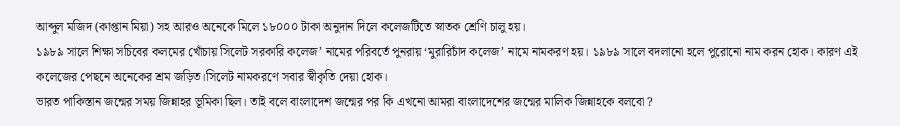আব্দুল মজিদ (কাপ্তান মিয়া) সহ আরও অনেকে মিলে ১৮০০০ টাকা অনুদান দিলে কলেজটিতে স্নাতক শ্রেণি চালু হয়।
১৯৮৯ সালে শিক্ষা সচিবের কলমের খোঁচায় সিলেট সরকারি কলেজ’ নামের পরিবর্তে পুনরায় ‘মুরারিচাঁদ কলেজ’ নামে নামকরণ হয়। ১৯৮৯ সালে বদলানো হলে পুরোনো নাম করন হোক। কারণ এই কলেজের পেছনে অনেকের শ্রম জড়িত।সিলেট নামকরণে সবার স্বীকৃতি দেয়া হোক।
ভারত পাকিস্তান জন্মের সময় জিন্নাহর ভূমিকা ছিল। তাই বলে বাংলাদেশ জন্মের পর কি এখনো আমরা বাংলাদেশের জন্মের মালিক জিন্নাহকে বলবো ?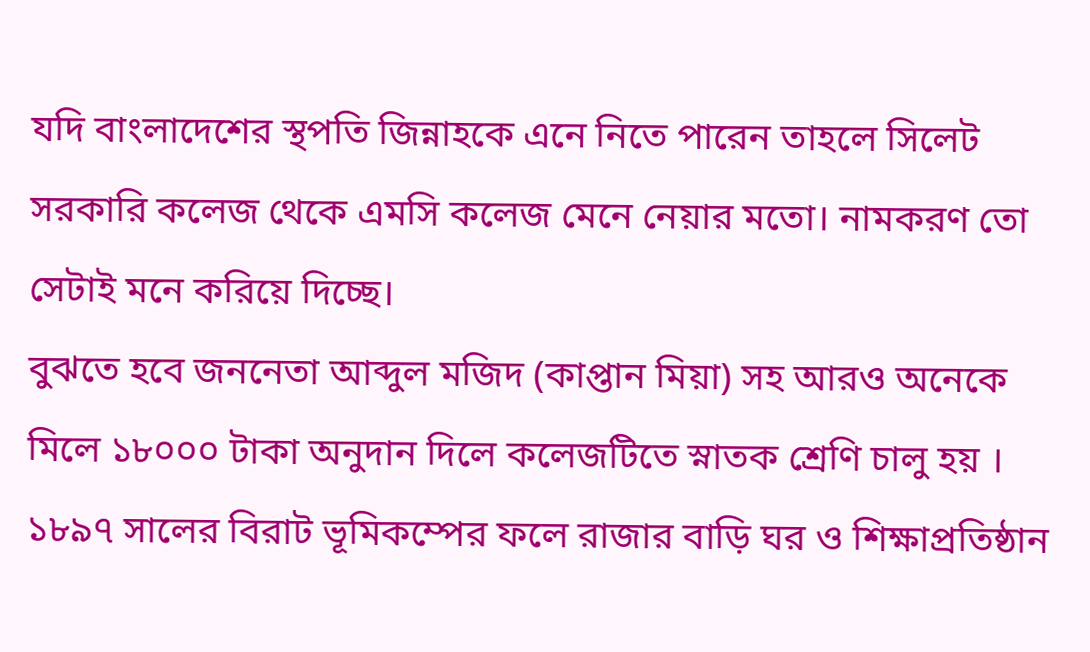যদি বাংলাদেশের স্থপতি জিন্নাহকে এনে নিতে পারেন তাহলে সিলেট সরকারি কলেজ থেকে এমসি কলেজ মেনে নেয়ার মতো। নামকরণ তো সেটাই মনে করিয়ে দিচ্ছে।
বুঝতে হবে জননেতা আব্দুল মজিদ (কাপ্তান মিয়া) সহ আরও অনেকে মিলে ১৮০০০ টাকা অনুদান দিলে কলেজটিতে স্নাতক শ্রেণি চালু হয় । ১৮৯৭ সালের বিরাট ভূমিকম্পের ফলে রাজার বাড়ি ঘর ও শিক্ষাপ্রতিষ্ঠান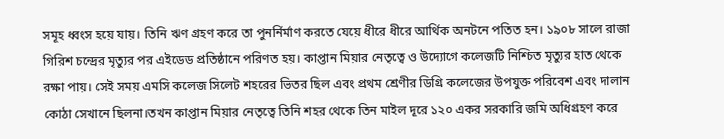সমূহ ধ্বংস হয়ে যায়। তিনি ঋণ গ্রহণ করে তা পুনর্নির্মাণ করতে যেয়ে ধীরে ধীরে আর্থিক অনটনে পতিত হন। ১৯০৮ সালে রাজা গিরিশ চন্দ্রের মৃত্যুর পর এইডেড প্রতিষ্ঠানে পরিণত হয়। কাপ্তান মিয়ার নেতৃত্বে ও উদ্যোগে কলেজটি নিশ্চিত মৃত্যুর হাত থেকে রক্ষা পায়। সেই সময় এমসি কলেজ সিলেট শহরের ভিতর ছিল এবং প্রথম শ্রেণীর ডিগ্রি কলেজের উপযুক্ত পরিবেশ এবং দালান কোঠা সেখানে ছিলনা।তখন কাপ্তান মিয়ার নেতৃত্বে তিনি শহর থেকে তিন মাইল দূরে ১২০ একর সরকারি জমি অধিগ্রহণ করে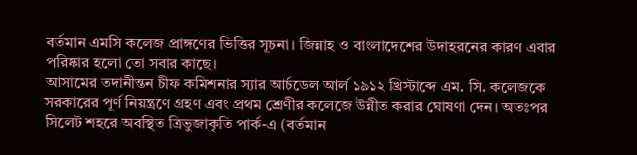বর্তমান এমসি কলেজ প্রাঙ্গণের ভিত্তির সূচনা। জিন্নাহ ও বাংলাদেশের উদাহরনের কারণ এবার পরিষ্কার হলো তো সবার কাছে।
আসামের তদানীন্তন চীফ কমিশনার স্যার আর্চডেল আর্ল ১৯১২ খ্রিস্টাব্দে এম. সি. কলেজকে সরকারের পূর্ণ নিয়ন্ত্রণে গ্রহণ এবং প্রথম শ্রেণীর কলেজে উন্নীত করার ঘোষণা দেন। অতঃপর সিলেট শহরে অবস্থিত ত্রিভুজাকৃতি পার্ক-এ (বর্তমান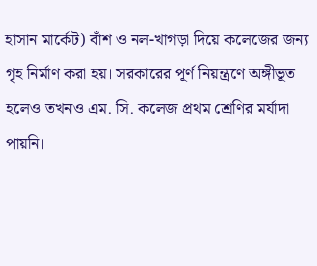হাসান মার্কেট) বাঁশ ও নল-খাগড়া দিয়ে কলেজের জন্য গৃহ নির্মাণ করা হয়। সরকারের পূর্ণ নিয়ন্ত্রণে অঙ্গীভূত হলেও তখনও এম. সি. কলেজ প্রথম শ্রেণির মর্যাদা পায়নি।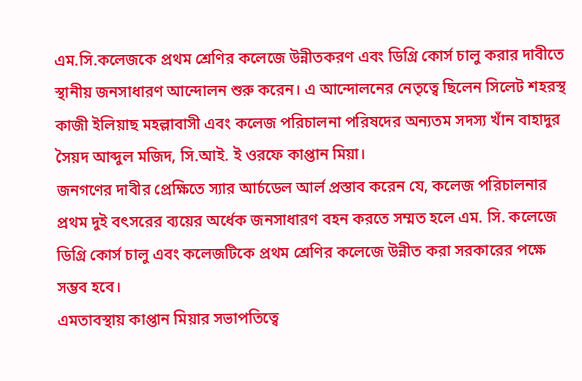এম.সি.কলেজকে প্রথম শ্রেণির কলেজে উন্নীতকরণ এবং ডিগ্রি কোর্স চালু করার দাবীতে স্থানীয় জনসাধারণ আন্দোলন শুরু করেন। এ আন্দোলনের নেতৃত্বে ছিলেন সিলেট শহরস্থ কাজী ইলিয়াছ মহল্লাবাসী এবং কলেজ পরিচালনা পরিষদের অন্যতম সদস্য খাঁন বাহাদুর সৈয়দ আব্দুল মজিদ, সি.আই. ই ওরফে কাপ্তান মিয়া।
জনগণের দাবীর প্রেক্ষিতে স্যার আর্চডেল আর্ল প্রস্তাব করেন যে, কলেজ পরিচালনার প্রথম দুই বৎসরের ব্যয়ের অর্ধেক জনসাধারণ বহন করতে সম্মত হলে এম. সি. কলেজে ডিগ্রি কোর্স চালু এবং কলেজটিকে প্রথম শ্রেণির কলেজে উন্নীত করা সরকারের পক্ষে সম্ভব হবে।
এমতাবস্থায় কাপ্তান মিয়ার সভাপতিত্বে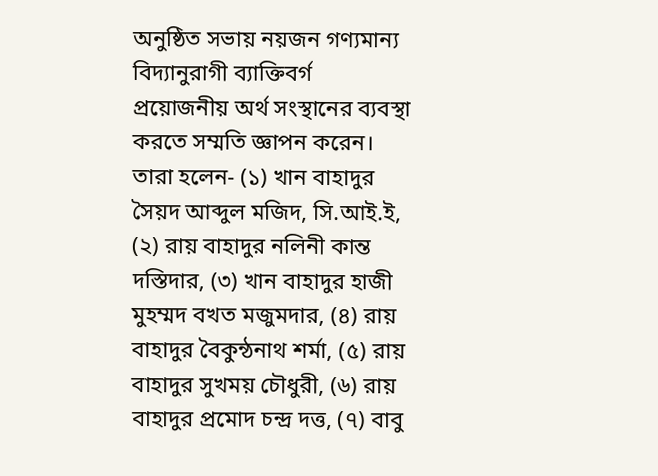অনুষ্ঠিত সভায় নয়জন গণ্যমান্য বিদ্যানুরাগী ব্যাক্তিবর্গ প্রয়োজনীয় অর্থ সংস্থানের ব্যবস্থা করতে সম্মতি জ্ঞাপন করেন। তারা হলেন- (১) খান বাহাদুর সৈয়দ আব্দুল মজিদ, সি.আই.ই, (২) রায় বাহাদুর নলিনী কান্ত দস্তিদার, (৩) খান বাহাদুর হাজী মুহম্মদ বখত মজুমদার, (৪) রায় বাহাদুর বৈকুন্ঠনাথ শর্মা, (৫) রায় বাহাদুর সুখময় চৌধুরী, (৬) রায় বাহাদুর প্রমোদ চন্দ্র দত্ত, (৭) বাবু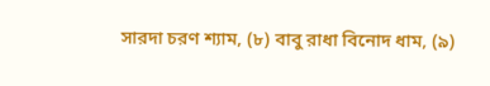সারদা চরণ শ্যাম, (৮) বাবু রাধা বিনোদ ধাম, (৯)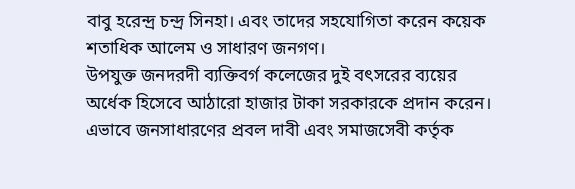বাবু হরেন্দ্র চন্দ্র সিনহা। এবং তাদের সহযোগিতা করেন কয়েক শতাধিক আলেম ও সাধারণ জনগণ।
উপযুক্ত জনদরদী ব্যক্তিবর্গ কলেজের দুই বৎসরের ব্যয়ের অর্ধেক হিসেবে আঠারো হাজার টাকা সরকারকে প্রদান করেন। এভাবে জনসাধারণের প্রবল দাবী এবং সমাজসেবী কর্তৃক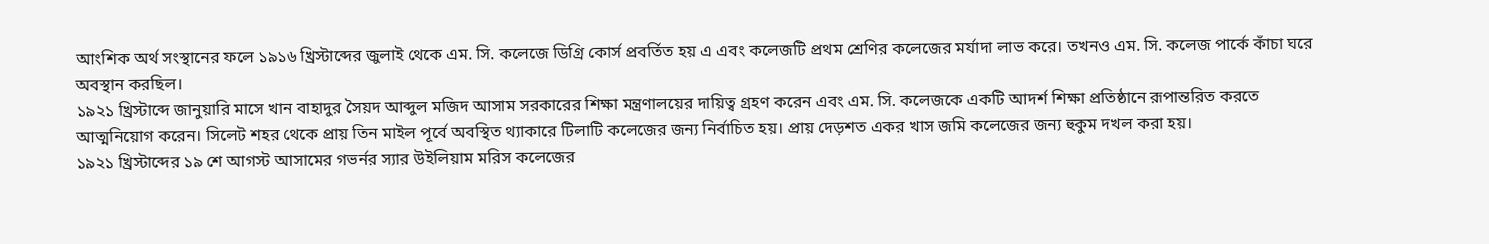আংশিক অর্থ সংস্থানের ফলে ১৯১৬ খ্রিস্টাব্দের জুলাই থেকে এম. সি. কলেজে ডিগ্রি কোর্স প্রবর্তিত হয় এ এবং কলেজটি প্রথম শ্রেণির কলেজের মর্যাদা লাভ করে। তখনও এম. সি. কলেজ পার্কে কাঁচা ঘরে অবস্থান করছিল।
১৯২১ খ্রিস্টাব্দে জানুয়ারি মাসে খান বাহাদুর সৈয়দ আব্দুল মজিদ আসাম সরকারের শিক্ষা মন্ত্রণালয়ের দায়িত্ব গ্রহণ করেন এবং এম. সি. কলেজকে একটি আদর্শ শিক্ষা প্রতিষ্ঠানে রূপান্তরিত করতে আত্মনিয়োগ করেন। সিলেট শহর থেকে প্রায় তিন মাইল পূর্বে অবস্থিত থ্যাকারে টিলাটি কলেজের জন্য নির্বাচিত হয়। প্রায় দেড়শত একর খাস জমি কলেজের জন্য হুকুম দখল করা হয়।
১৯২১ খ্রিস্টাব্দের ১৯ শে আগস্ট আসামের গভর্নর স্যার উইলিয়াম মরিস কলেজের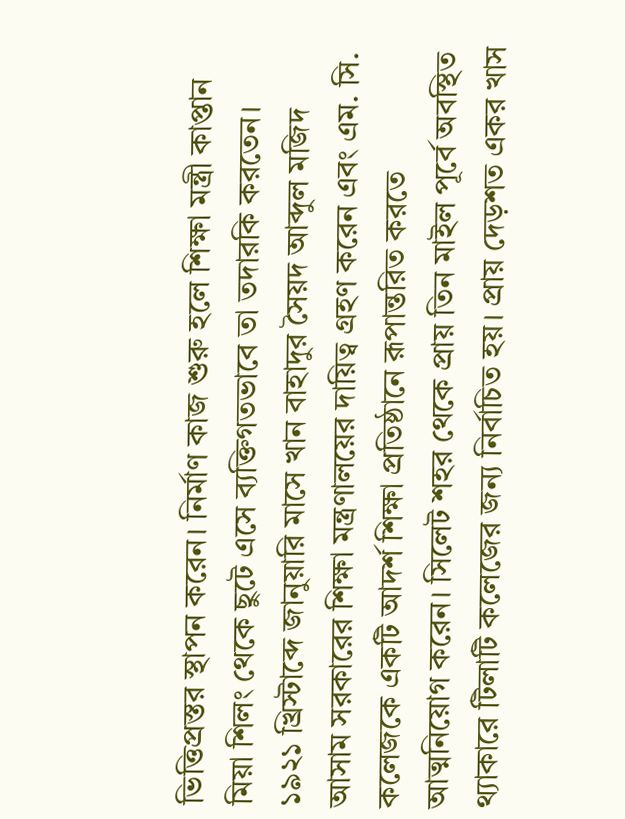ভিত্তিপ্রস্তর স্থাপন করেন। নির্মাণ কাজ শুরু হলে শিক্ষা মন্ত্রী কাপ্তান মিয়া শিলং থেকে ছুটে এসে ব্যক্তিগতভাবে তা তদারকি করতেন।
১৯২১ খ্রিস্টাব্দে জানুয়ারি মাসে খান বাহাদুর সৈয়দ আব্দুল মজিদ আসাম সরকারের শিক্ষা মন্ত্রণালয়ের দায়িত্ব গ্রহণ করেন এবং এম. সি. কলেজকে একটি আদর্শ শিক্ষা প্রতিষ্ঠানে রূপান্তরিত করতে আত্মনিয়োগ করেন। সিলেট শহর থেকে প্রায় তিন মাইল পূর্বে অবস্থিত থ্যাকারে টিলাটি কলেজের জন্য নির্বাচিত হয়। প্রায় দেড়শত একর খাস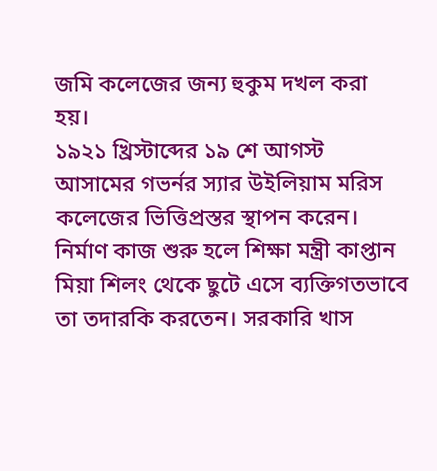জমি কলেজের জন্য হুকুম দখল করা হয়।
১৯২১ খ্রিস্টাব্দের ১৯ শে আগস্ট আসামের গভর্নর স্যার উইলিয়াম মরিস কলেজের ভিত্তিপ্রস্তর স্থাপন করেন। নির্মাণ কাজ শুরু হলে শিক্ষা মন্ত্রী কাপ্তান মিয়া শিলং থেকে ছুটে এসে ব্যক্তিগতভাবে তা তদারকি করতেন। সরকারি খাস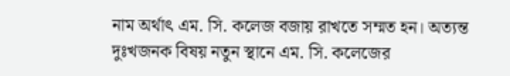নাম অর্থাৎ এম. সি. কলেজ বজায় রাখতে সম্মত হন। অত্যন্ত দুঃখজনক বিষয় নতুন স্থানে এম. সি. কলেজের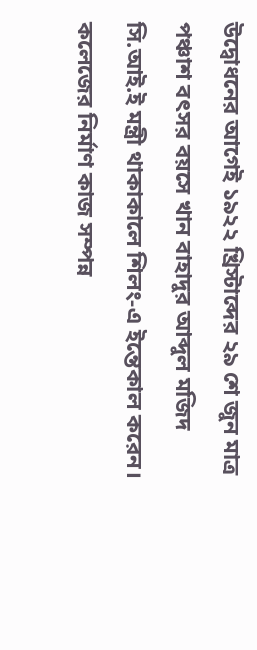উদ্বোধনের আগেই ১৯২২ খ্রিস্টাব্দের ২৯ শে জুন মাত্র পঞ্চাশ বৎসর বয়সে খান বাহাদুর আব্দুল মজিদ সি.আই.ই মন্ত্রী থাকাকালে শিলং-এ ইন্তেকাল করেন।
কলেজের নির্মাণ কাজ সম্পন্ন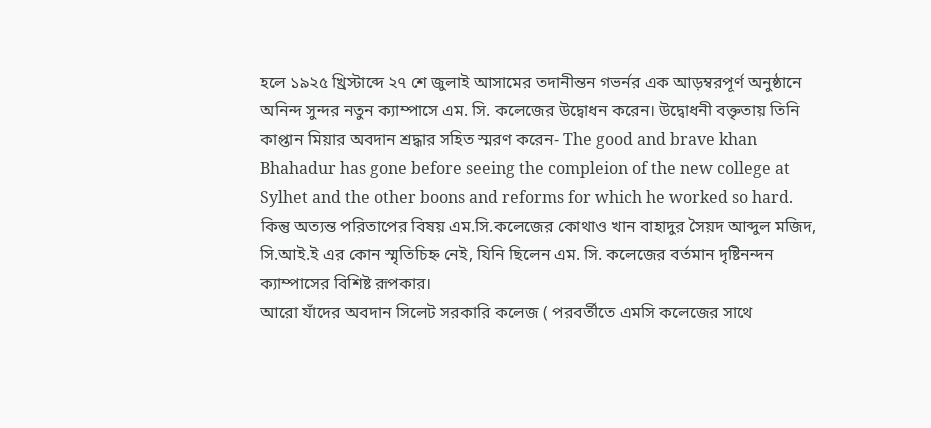হলে ১৯২৫ খ্রিস্টাব্দে ২৭ শে জুলাই আসামের তদানীন্তন গভর্নর এক আড়ম্বরপূর্ণ অনুষ্ঠানে অনিন্দ সুন্দর নতুন ক্যাম্পাসে এম. সি. কলেজের উদ্বোধন করেন। উদ্বোধনী বক্তৃতায় তিনি কাপ্তান মিয়ার অবদান শ্রদ্ধার সহিত স্মরণ করেন- The good and brave khan Bhahadur has gone before seeing the compleion of the new college at Sylhet and the other boons and reforms for which he worked so hard.
কিন্তু অত্যন্ত পরিতাপের বিষয় এম.সি.কলেজের কোথাও খান বাহাদুর সৈয়দ আব্দুল মজিদ, সি.আই.ই এর কোন স্মৃতিচিহ্ন নেই, যিনি ছিলেন এম. সি. কলেজের বর্তমান দৃষ্টিনন্দন ক্যাম্পাসের বিশিষ্ট রূপকার।
আরো যাঁদের অবদান সিলেট সরকারি কলেজ ( পরবর্তীতে এমসি কলেজের সাথে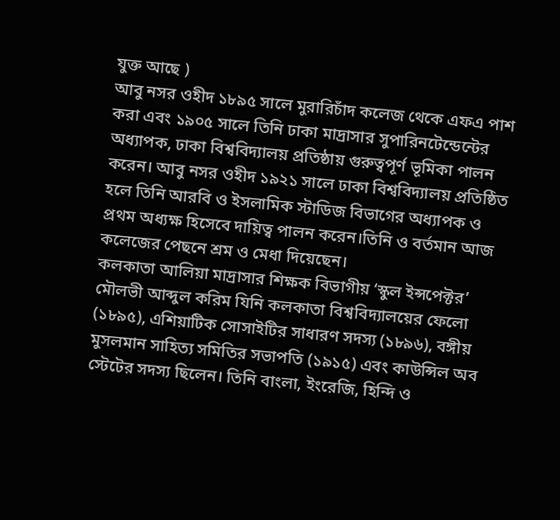যুক্ত আছে )
আবু নসর ওহীদ ১৮৯৫ সালে মুরারিচাঁদ কলেজ থেকে এফএ পাশ করা এবং ১৯০৫ সালে তিনি ঢাকা মাদ্রাসার সুপারিনটেন্ডেন্টের অধ্যাপক, ঢাকা বিশ্ববিদ্যালয় প্রতিষ্ঠায় গুরুত্বপূর্ণ ভূমিকা পালন করেন। আবু নসর ওহীদ ১৯২১ সালে ঢাকা বিশ্ববিদ্যালয় প্রতিষ্ঠিত হলে তিনি আরবি ও ইসলামিক স্টাডিজ বিভাগের অধ্যাপক ও প্রথম অধ্যক্ষ হিসেবে দায়িত্ব পালন করেন।তিনি ও বর্তমান আজ কলেজের পেছনে শ্রম ও মেধা দিয়েছেন।
কলকাতা আলিয়া মাদ্রাসার শিক্ষক বিভাগীয় ‘স্কুল ইন্সপেক্টর’ মৌলভী আব্দুল করিম যিনি কলকাতা বিশ্ববিদ্যালয়ের ফেলো (১৮৯৫), এশিয়াটিক সোসাইটির সাধারণ সদস্য (১৮৯৬), বঙ্গীয় মুসলমান সাহিত্য সমিতির সভাপতি (১৯১৫) এবং কাউন্সিল অব স্টেটের সদস্য ছিলেন। তিনি বাংলা, ইংরেজি, হিন্দি ও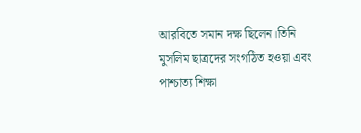আরবিতে সমান দক্ষ ছিলেন।তিনি মুসলিম ছাত্রদের সংগঠিত হওয়া এবং পাশ্চাত্য শিক্ষা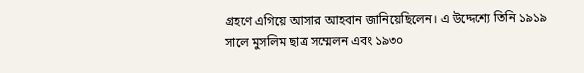গ্রহণে এগিয়ে আসার আহবান জানিয়েছিলেন। এ উদ্দেশ্যে তিনি ১৯১৯ সালে মুসলিম ছাত্র সম্মেলন এবং ১৯৩০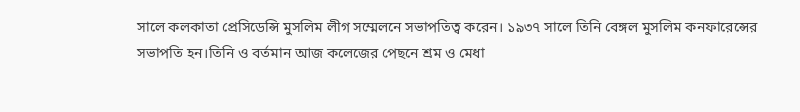সালে কলকাতা প্রেসিডেন্সি মুসলিম লীগ সম্মেলনে সভাপতিত্ব করেন। ১৯৩৭ সালে তিনি বেঙ্গল মুসলিম কনফারেন্সের সভাপতি হন।তিনি ও বর্তমান আজ কলেজের পেছনে শ্রম ও মেধা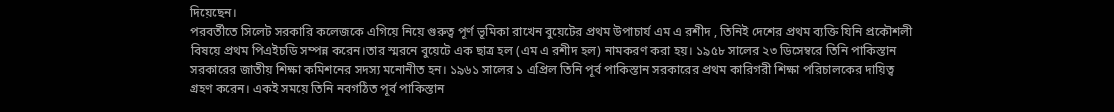দিয়েছেন।
পরবর্তীতে সিলেট সরকারি কলেজকে এগিয়ে নিয়ে গুরুত্ব পূর্ণ ভূমিকা রাখেন বুয়েটের প্রথম উপাচার্য এম এ রশীদ , তিনিই দেশের প্রথম ব্যক্তি যিনি প্রকৌশলী বিষয়ে প্রথম পিএইচডি সম্পন্ন করেন।তার স্মরনে বুয়েটে এক ছাত্র হল (এম এ রশীদ হল) নামকরণ করা হয়। ১৯৫৮ সালের ২৩ ডিসেম্বরে তিনি পাকিস্তান সরকারের জাতীয় শিক্ষা কমিশনের সদস্য মনোনীত হন। ১৯৬১ সালের ১ এপ্রিল তিনি পূর্ব পাকিস্তান সরকারের প্রথম কারিগরী শিক্ষা পরিচালকের দায়িত্ব গ্রহণ করেন। একই সময়ে তিনি নবগঠিত পূর্ব পাকিস্তান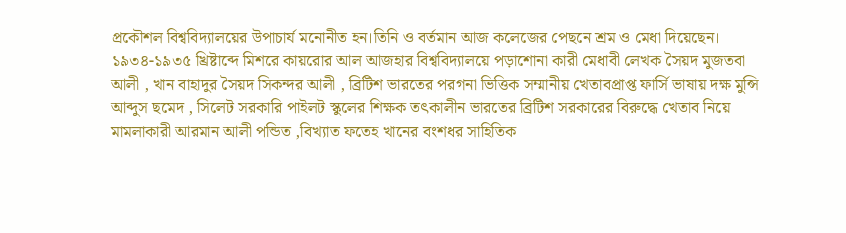প্রকৌশল বিশ্ববিদ্যালয়ের উপাচার্য মনোনীত হন।তিনি ও বর্তমান আজ কলেজের পেছনে শ্রম ও মেধা দিয়েছেন।
১৯৩৪-১৯৩৫ খ্রিষ্টাব্দে মিশরে কায়রোর আল আজহার বিশ্ববিদ্যালয়ে পড়াশোনা কারী মেধাবী লেখক সৈয়দ মুজতবা আলী , খান বাহাদুর সৈয়দ সিকন্দর আলী , ব্রিটিশ ভারতের পরগনা ভিত্তিক সম্মানীয় খেতাবপ্রাপ্ত ফার্সি ভাষায় দক্ষ মুন্সি আব্দুস ছমেদ , সিলেট সরকারি পাইলট স্কুলের শিক্ষক তৎকালীন ভারতের ব্রিটিশ সরকারের বিরুদ্ধে খেতাব নিয়ে মামলাকারী আরমান আলী পন্ডিত ,বিখ্যাত ফতেহ খানের বংশধর সাহিতিক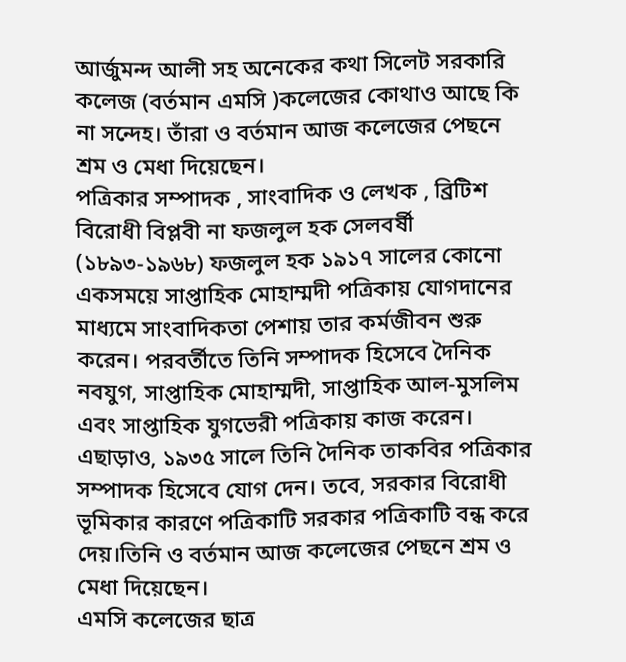আর্জুমন্দ আলী সহ অনেকের কথা সিলেট সরকারি কলেজ (বর্তমান এমসি )কলেজের কোথাও আছে কি না সন্দেহ। তাঁরা ও বর্তমান আজ কলেজের পেছনে শ্রম ও মেধা দিয়েছেন।
পত্রিকার সম্পাদক , সাংবাদিক ও লেখক , ব্রিটিশ বিরোধী বিপ্লবী না ফজলুল হক সেলবর্ষী (১৮৯৩-১৯৬৮) ফজলুল হক ১৯১৭ সালের কোনো একসময়ে সাপ্তাহিক মোহাম্মদী পত্রিকায় যোগদানের মাধ্যমে সাংবাদিকতা পেশায় তার কর্মজীবন শুরু করেন। পরবর্তীতে তিনি সম্পাদক হিসেবে দৈনিক নবযুগ, সাপ্তাহিক মোহাম্মদী, সাপ্তাহিক আল-মুসলিম এবং সাপ্তাহিক যুগভেরী পত্রিকায় কাজ করেন। এছাড়াও, ১৯৩৫ সালে তিনি দৈনিক তাকবির পত্রিকার সম্পাদক হিসেবে যোগ দেন। তবে, সরকার বিরোধী ভূমিকার কারণে পত্রিকাটি সরকার পত্রিকাটি বন্ধ করে দেয়।তিনি ও বর্তমান আজ কলেজের পেছনে শ্রম ও মেধা দিয়েছেন।
এমসি কলেজের ছাত্র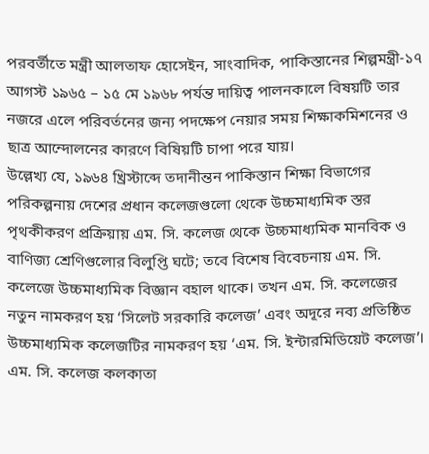পরবর্তীতে মন্ত্রী আলতাফ হোসেইন, সাংবাদিক, পাকিস্তানের শিল্পমন্ত্রী-১৭ আগস্ট ১৯৬৫ – ১৫ মে ১৯৬৮ পর্যন্ত দায়িত্ব পালনকালে বিষয়টি তার নজরে এলে পরিবর্তনের জন্য পদক্ষেপ নেয়ার সময় শিক্ষাকমিশনের ও ছাত্র আন্দোলনের কারণে বিষিয়টি চাপা পরে যায়।
উল্লেখ্য যে, ১৯৬৪ খ্রিস্টাব্দে তদানীন্তন পাকিস্তান শিক্ষা বিভাগের পরিকল্পনায় দেশের প্রধান কলেজগুলো থেকে উচ্চমাধ্যমিক স্তর পৃথকীকরণ প্রক্রিয়ায় এম. সি. কলেজ থেকে উচ্চমাধ্যমিক মানবিক ও বাণিজ্য শ্রেণিগুলোর বিলুপ্তি ঘটে; তবে বিশেষ বিবেচনায় এম. সি. কলেজে উচ্চমাধ্যমিক বিজ্ঞান বহাল থাকে। তখন এম. সি. কলেজের নতুন নামকরণ হয় ‘সিলেট সরকারি কলেজ’ এবং অদূরে নব্য প্রতিষ্ঠিত উচ্চমাধ্যমিক কলেজটির নামকরণ হয় ‘এম. সি. ইন্টারমিডিয়েট কলেজ’।
এম. সি. কলেজ কলকাতা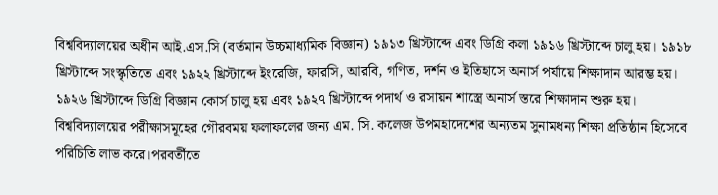বিশ্ববিদ্যালয়ের অধীন আই.এস.সি (বর্তমান উচ্চমাধ্যমিক বিজ্ঞান) ১৯১৩ খ্রিস্টাব্দে এবং ডিগ্রি কলা ১৯১৬ খ্রিস্টাব্দে চালু হয়। ১৯১৮ খ্রিস্টাব্দে সংস্কৃতিতে এবং ১৯২২ খ্রিস্টাব্দে ইংরেজি, ফারসি, আরবি, গণিত, দর্শন ও ইতিহাসে অনার্স পর্যায়ে শিক্ষাদান আরম্ভ হয়। ১৯২৬ খ্রিস্টাব্দে ডিগ্রি বিজ্ঞান কোর্স চালু হয় এবং ১৯২৭ খ্রিস্টাব্দে পদার্থ ও রসায়ন শাস্ত্রে অনার্স স্তরে শিক্ষাদান শুরু হয়। বিশ্ববিদ্যালয়ের পরীক্ষাসমূহের গৌরবময় ফলাফলের জন্য এম. সি. কলেজ উপমহাদেশের অন্যতম সুনামধন্য শিক্ষা প্রতিষ্ঠান হিসেবে পরিচিতি লাভ করে।পরবর্তীতে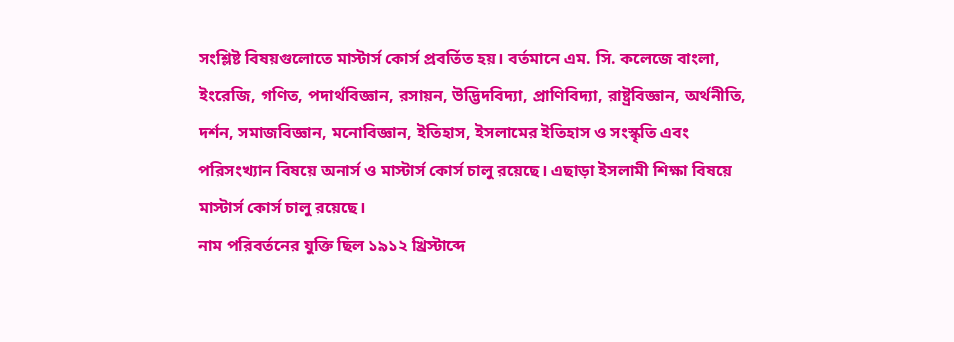সংশ্লিষ্ট বিষয়গুলোতে মাস্টার্স কোর্স প্রবর্তিত হয়। বর্তমানে এম. সি. কলেজে বাংলা, ইংরেজি, গণিত, পদার্থবিজ্ঞান, রসায়ন, উদ্ভিদবিদ্যা, প্রাণিবিদ্যা, রাষ্ট্রবিজ্ঞান, অর্থনীতি, দর্শন, সমাজবিজ্ঞান, মনোবিজ্ঞান, ইতিহাস, ইসলামের ইতিহাস ও সংস্কৃতি এবং পরিসংখ্যান বিষয়ে অনার্স ও মাস্টার্স কোর্স চালু রয়েছে। এছাড়া ইসলামী শিক্ষা বিষয়ে মাস্টার্স কোর্স চালু রয়েছে।
নাম পরিবর্তনের যুক্তি ছিল ১৯১২ খ্রিস্টাব্দে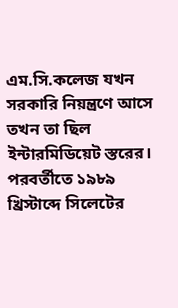এম.সি.কলেজ যখন সরকারি নিয়ন্ত্রণে আসে তখন তা ছিল ইন্টারমিডিয়েট স্তরের। পরবর্তীতে ১৯৮৯ খ্রিস্টাব্দে সিলেটের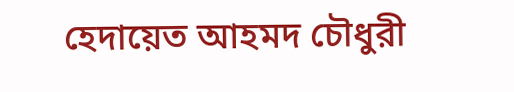হেদায়েত আহমদ চৌধুরী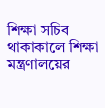শিক্ষা সচিব থাকাকালে শিক্ষা মন্ত্রণালয়ের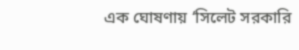এক ঘোষণায় ‘সিলেট সরকারি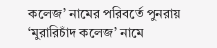কলেজ’ নামের পরিবর্তে পুনরায় ‘মুরারিচাঁদ কলেজ’ নামে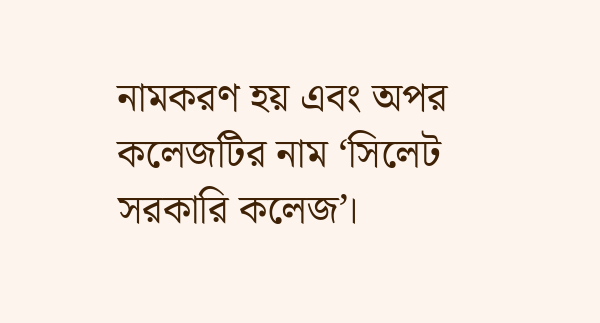নামকরণ হয় এবং অপর কলেজটির নাম ‘সিলেট সরকারি কলেজ’।